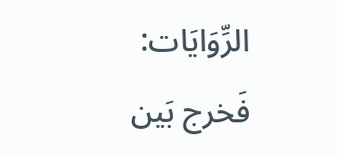الرِّوَايَات: فَخرج بَين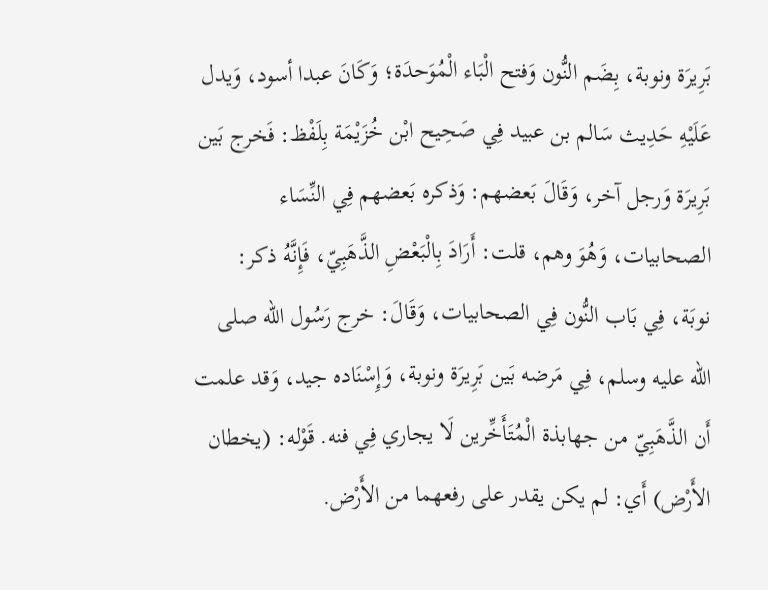بَرِيرَة ونوبة، بِضَم النُّون وَفتح الْبَاء الْمُوَحدَة؛ وَكَانَ عبدا أسود، وَيدل عَلَيْهِ حَدِيث سَالم بن عبيد فِي صَحِيح ابْن خُزَيْمَة بِلَفْظ: فَخرج بَين بَرِيرَة وَرجل آخر، وَقَالَ بَعضهم: وَذكره بَعضهم فِي النِّسَاء الصحابيات، وَهُوَ وهم، قلت: أَرَادَ بِالْبَعْضِ الذَّهَبِيّ، فَإِنَّهُ ذكر: نوبَة، فِي بَاب النُّون فِي الصحابيات، وَقَالَ: خرج رَسُول الله صلى الله عليه وسلم، فِي مَرضه بَين بَرِيرَة ونوبة، وَإِسْنَاده جيد، وَقد علمت أَن الذَّهَبِيّ من جهابذة الْمُتَأَخِّرين لَا يجاري فِي فنه. قَوْله: (يخطان الأَرْض) أَي: لم يكن يقدر على رفعهما من الأَرْض.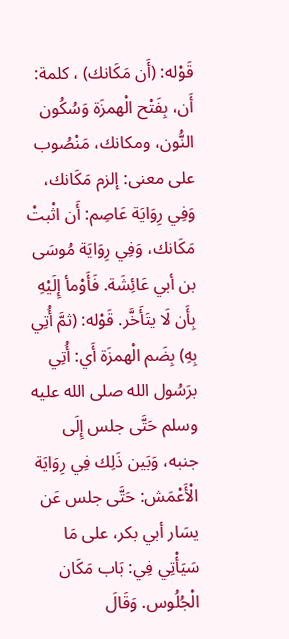قَوْله: (أَن مَكَانك) ، كلمة: أَن، بِفَتْح الْهمزَة وَسُكُون النُّون، ومكانك، مَنْصُوب على معنى: إلزم مَكَانك، وَفِي رِوَايَة عَاصِم: أَن اثْبتْ مَكَانك، وَفِي رِوَايَة مُوسَى بن أبي عَائِشَة. فَأَوْمأ إِلَيْهِ بِأَن لَا يتَأَخَّر. قَوْله: (ثمَّ أُتِي بِهِ) بِضَم الْهمزَة أَي: أُتِي برَسُول الله صلى الله عليه وسلم حَتَّى جلس إِلَى جنبه، وَبَين ذَلِك فِي رِوَايَة الْأَعْمَش: حَتَّى جلس عَن يسَار أبي بكر، على مَا سَيَأْتِي فِي: بَاب مَكَان الْجُلُوس. وَقَالَ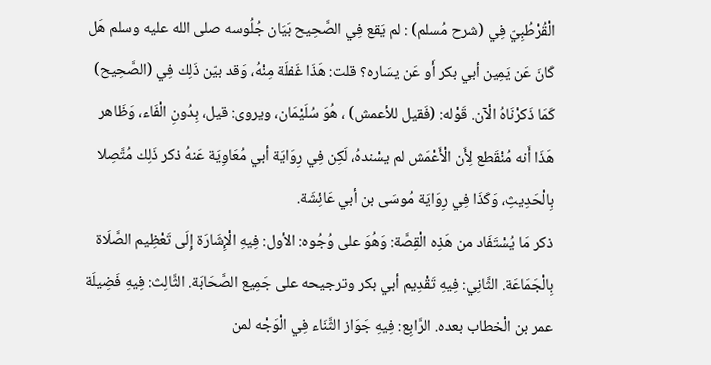الْقُرْطُبِيّ فِي (شرح مُسلم) : لم يَقع فِي الصَّحِيح بَيَان جُلُوسه صلى الله عليه وسلم هَل كَانَ عَن يَمِين أبي بكر أَو عَن يسَاره؟ قلت: هَذَا غَفلَة مِنْهُ، وَقد بيّن ذَلِك فِي (الصَّحِيح) كَمَا ذَكرْنَاهُ الْآن. قَوْله: (فَقيل للأعمش) ، هُوَ سُلَيْمَان، ويروى: قيل، بِدُونِ الْفَاء، وَظَاهر هَذَا أَنه مُنْقَطع لِأَن الْأَعْمَش لم يسْندهُ، لَكِن فِي رِوَايَة أبي مُعَاوِيَة عَنهُ ذكر ذَلِك مُتَّصِلا بِالْحَدِيثِ، وَكَذَا فِي رِوَايَة مُوسَى بن أبي عَائِشَة.
ذكر مَا يُسْتَفَاد من هَذِه الْقِصَّة: وَهُوَ على وُجُوه: الأول: فِيهِ الْإِشَارَة إِلَى تَعْظِيم الصَّلَاة بِالْجَمَاعَة. الثَّانِي: فِيهِ تَقْدِيم أبي بكر وترجيحه على جَمِيع الصَّحَابَة. الثَّالِث: فِيهِ فَضِيلَة عمر بن الْخطاب بعده. الرَّابِع: فِيهِ جَوَاز الثَّنَاء فِي الْوَجْه لمن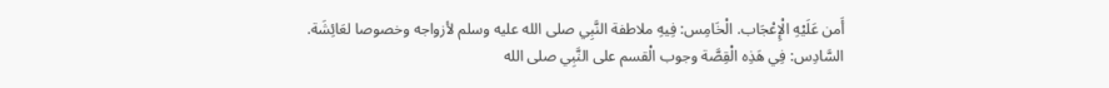أَمن عَلَيْهِ الْإِعْجَاب. الْخَامِس: فِيهِ ملاطفة النَّبِي صلى الله عليه وسلم لأزواجه وخصوصا لعَائِشَة. السَّادِس: فِي هَذِه الْقِصَّة وجوب الْقسم على النَّبِي صلى الله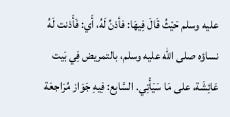عليه وسلم حَيْثُ قَالَ فِيهَا: فأذنِّ لَهُ، أَي: فَأَذنت لَهُ نساؤه صلى الله عليه وسلم، بالتمريض فِي بَيت عَائِشَة، على مَا سَيَأْتِي. السَّابِع: فِيهِ جَوَاز مُرَاجعَة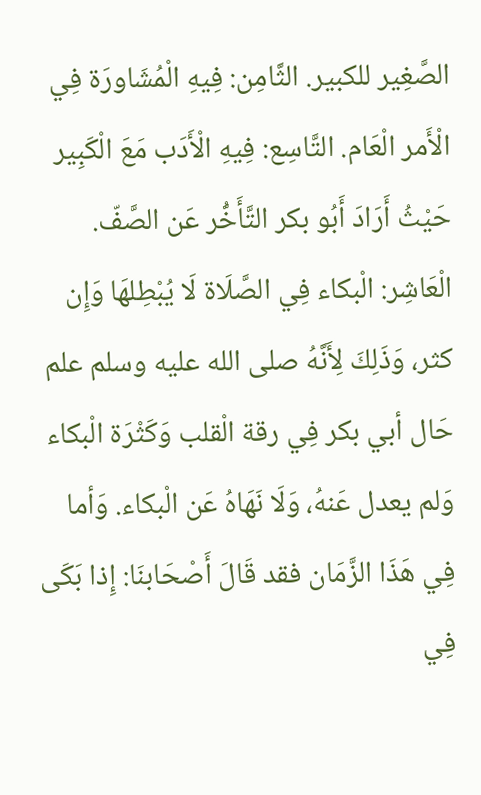الصَّغِير للكبير. الثَّامِن: فِيهِ الْمُشَاورَة فِي الْأَمر الْعَام. التَّاسِع: فِيهِ الْأَدَب مَعَ الْكَبِير حَيْثُ أَرَادَ أَبُو بكر التَّأَخُّر عَن الصَّفّ. الْعَاشِر: الْبكاء فِي الصَّلَاة لَا يُبْطِلهَا وَإِن كثر، وَذَلِكَ لِأَنَّهُ صلى الله عليه وسلم علم حَال أبي بكر فِي رقة الْقلب وَكَثْرَة الْبكاء وَلم يعدل عَنهُ، وَلَا نَهَاهُ عَن الْبكاء. وَأما فِي هَذَا الزَّمَان فقد قَالَ أَصْحَابنَا: إِذا بَكَى فِي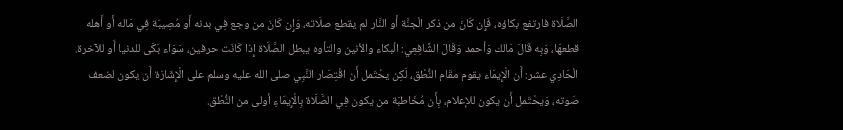الصَّلَاة فارتفع بكاؤه، فَإِن كَانَ من ذكر الْجنَّة أَو النَّار لم يقطع صلَاته، وَإِن كَانَ من وجع فِي بدنه أَو مُصِيبَة فِي مَاله أَو أَهله قطعهَا، وَبِه قَالَ مَالك وَأحمد وَقَالَ الشَّافِعِي: الْبكاء والأنين والتأوه يبطل الصَّلَاة إِذا كَانَت حرفين، سَوَاء بَكَى للدنيا أَو للآخرة. الْحَادِي عشر: أَن الْإِيمَاء يقوم مقَام النُّطْق، لَكِن يحْتَمل أَن اقْتِصَار النَّبِي صلى الله عليه وسلم على الْإِشَارَة أَن يكون لضعف صَوته، وَيحْتَمل أَن يكون للإعلام، بِأَن مُخَاطبَة من يكون فِي الصَّلَاة بِالْإِيمَاءِ أولى من النُّطْق.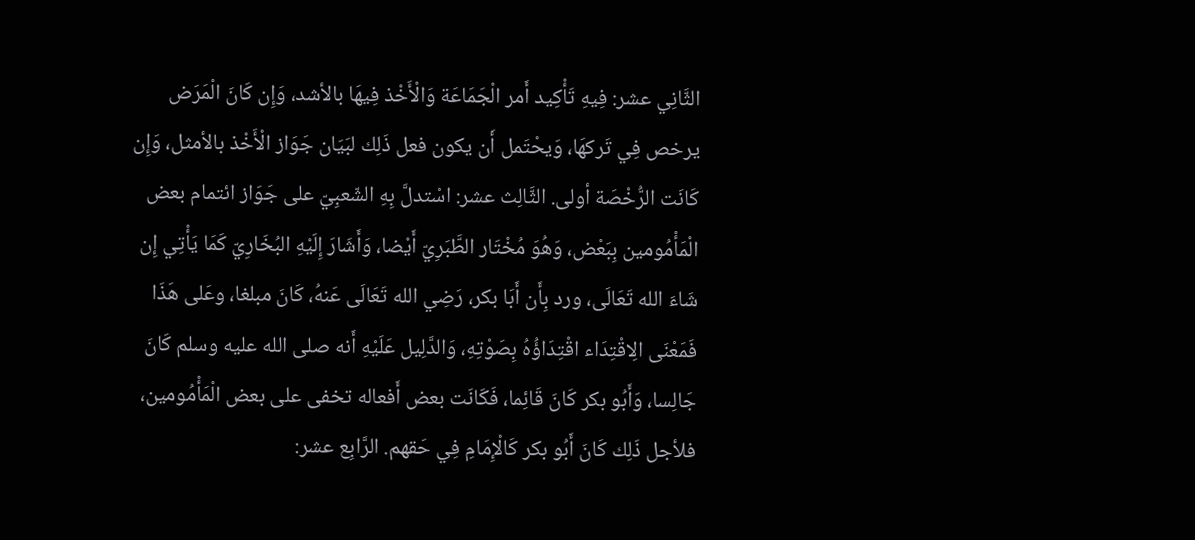الثَّانِي عشر: فِيهِ تَأْكِيد أَمر الْجَمَاعَة وَالْأَخْذ فِيهَا بالأشد، وَإِن كَانَ الْمَرَض يرخص فِي تَركهَا، وَيحْتَمل أَن يكون فعل ذَلِك لبَيَان جَوَاز الْأَخْذ بالأمثل، وَإِن كَانَت الرُّخْصَة أولى. الثَّالِث عشر: اسْتدلَّ بِهِ الشّعبِيّ على جَوَاز ائتمام بعض الْمَأْمُومين بِبَعْض، وَهُوَ مُخْتَار الطَّبَرِيّ أَيْضا، وَأَشَارَ إِلَيْهِ البُخَارِيّ كَمَا يَأْتِي إِن شَاءَ الله تَعَالَى، ورد بِأَن أَبَا بكر، رَضِي الله تَعَالَى عَنهُ، كَانَ مبلغا، وعَلى هَذَا فَمَعْنَى الِاقْتِدَاء اقْتِدَاؤُهُ بِصَوْتِهِ، وَالدَّلِيل عَلَيْهِ أَنه صلى الله عليه وسلم كَانَ جَالِسا، وَأَبُو بكر كَانَ قَائِما، فَكَانَت بعض أَفعاله تخفى على بعض الْمَأْمُومين، فلأجل ذَلِك كَانَ أَبُو بكر كَالْإِمَامِ فِي حَقهم. الرَّابِع عشر: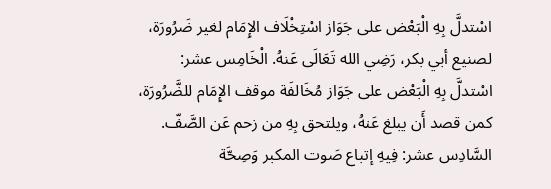اسْتدلَّ بِهِ الْبَعْض على جَوَاز اسْتِخْلَاف الإِمَام لغير ضَرُورَة، لصنيع أبي بكر، رَضِي الله تَعَالَى عَنهُ. الْخَامِس عشر: اسْتدلَّ بِهِ الْبَعْض على جَوَاز مُخَالفَة موقف الإِمَام للضَّرُورَة، كمن قصد أَن يبلغ عَنهُ، ويلتحق بِهِ من زحم عَن الصَّفّ. السَّادِس عشر: فِيهِ إتباع صَوت المكبر وَصِحَّة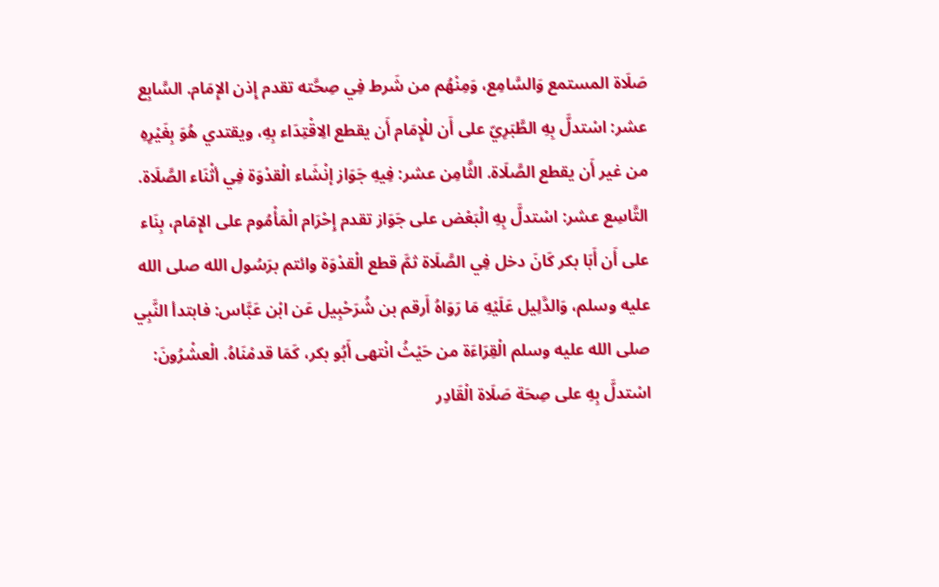صَلَاة المستمع وَالسَّامِع، وَمِنْهُم من شَرط فِي صِحَّته تقدم إِذن الإِمَام. السَّابِع عشر: اسْتدلَّ بِهِ الطَّبَرِيّ على أَن للْإِمَام أَن يقطع الِاقْتِدَاء بِهِ، ويقتدي هُوَ بِغَيْرِهِ من غير أَن يقطع الصَّلَاة. الثَّامِن عشر: فِيهِ جَوَاز إنْشَاء الْقدْوَة فِي أثْنَاء الصَّلَاة. التَّاسِع عشر: اسْتدلَّ بِهِ الْبَعْض على جَوَاز تقدم إِحْرَام الْمَأْمُوم على الإِمَام، بِنَاء على أَن أَبَا بكر كَانَ دخل فِي الصَّلَاة ثمَّ قطع الْقدْوَة وائتم برَسُول الله صلى الله عليه وسلم، وَالدَّلِيل عَلَيْهِ مَا رَوَاهُ أَرقم بن شُرَحْبِيل عَن ابْن عَبَّاس: فابتدأ النَّبِي صلى الله عليه وسلم الْقِرَاءَة من حَيْثُ انْتهى أَبُو بكر، كَمَا قدمْنَاهُ. الْعشْرُونَ: اسْتدلَّ بِهِ على صِحَة صَلَاة الْقَادِر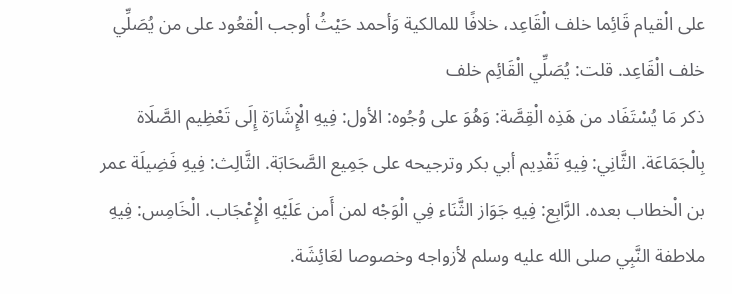على الْقيام قَائِما خلف الْقَاعِد، خلافًا للمالكية وَأحمد حَيْثُ أوجب الْقعُود على من يُصَلِّي خلف الْقَاعِد. قلت: يُصَلِّي الْقَائِم خلف
ذكر مَا يُسْتَفَاد من هَذِه الْقِصَّة: وَهُوَ على وُجُوه: الأول: فِيهِ الْإِشَارَة إِلَى تَعْظِيم الصَّلَاة بِالْجَمَاعَة. الثَّانِي: فِيهِ تَقْدِيم أبي بكر وترجيحه على جَمِيع الصَّحَابَة. الثَّالِث: فِيهِ فَضِيلَة عمر بن الْخطاب بعده. الرَّابِع: فِيهِ جَوَاز الثَّنَاء فِي الْوَجْه لمن أَمن عَلَيْهِ الْإِعْجَاب. الْخَامِس: فِيهِ ملاطفة النَّبِي صلى الله عليه وسلم لأزواجه وخصوصا لعَائِشَة.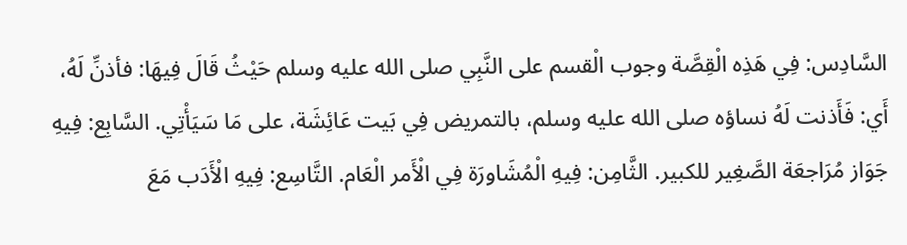السَّادِس: فِي هَذِه الْقِصَّة وجوب الْقسم على النَّبِي صلى الله عليه وسلم حَيْثُ قَالَ فِيهَا: فأذنِّ لَهُ، أَي: فَأَذنت لَهُ نساؤه صلى الله عليه وسلم، بالتمريض فِي بَيت عَائِشَة، على مَا سَيَأْتِي. السَّابِع: فِيهِ جَوَاز مُرَاجعَة الصَّغِير للكبير. الثَّامِن: فِيهِ الْمُشَاورَة فِي الْأَمر الْعَام. التَّاسِع: فِيهِ الْأَدَب مَعَ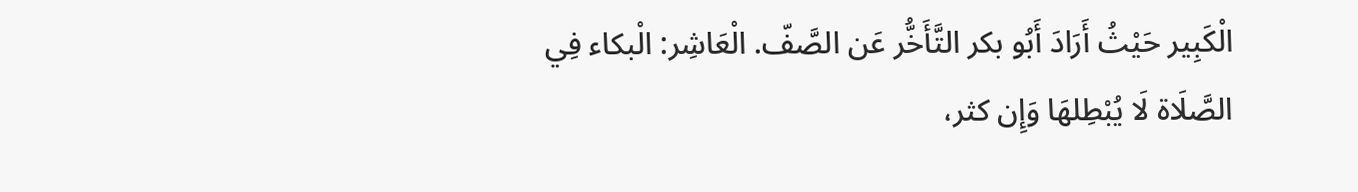الْكَبِير حَيْثُ أَرَادَ أَبُو بكر التَّأَخُّر عَن الصَّفّ. الْعَاشِر: الْبكاء فِي الصَّلَاة لَا يُبْطِلهَا وَإِن كثر،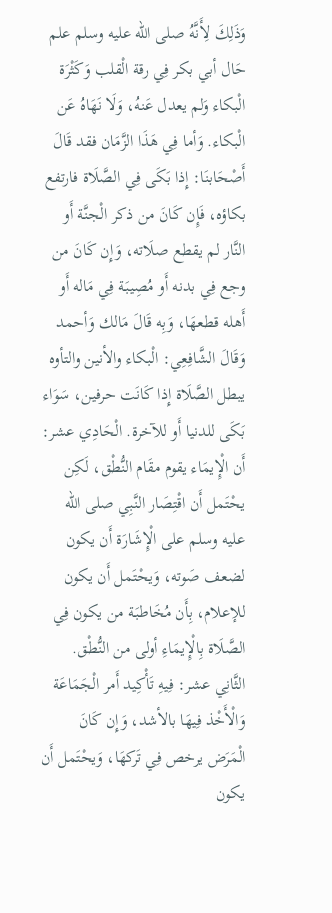وَذَلِكَ لِأَنَّهُ صلى الله عليه وسلم علم حَال أبي بكر فِي رقة الْقلب وَكَثْرَة الْبكاء وَلم يعدل عَنهُ، وَلَا نَهَاهُ عَن الْبكاء. وَأما فِي هَذَا الزَّمَان فقد قَالَ أَصْحَابنَا: إِذا بَكَى فِي الصَّلَاة فارتفع بكاؤه، فَإِن كَانَ من ذكر الْجنَّة أَو النَّار لم يقطع صلَاته، وَإِن كَانَ من وجع فِي بدنه أَو مُصِيبَة فِي مَاله أَو أَهله قطعهَا، وَبِه قَالَ مَالك وَأحمد وَقَالَ الشَّافِعِي: الْبكاء والأنين والتأوه يبطل الصَّلَاة إِذا كَانَت حرفين، سَوَاء بَكَى للدنيا أَو للآخرة. الْحَادِي عشر: أَن الْإِيمَاء يقوم مقَام النُّطْق، لَكِن يحْتَمل أَن اقْتِصَار النَّبِي صلى الله عليه وسلم على الْإِشَارَة أَن يكون لضعف صَوته، وَيحْتَمل أَن يكون للإعلام، بِأَن مُخَاطبَة من يكون فِي الصَّلَاة بِالْإِيمَاءِ أولى من النُّطْق. الثَّانِي عشر: فِيهِ تَأْكِيد أَمر الْجَمَاعَة وَالْأَخْذ فِيهَا بالأشد، وَإِن كَانَ الْمَرَض يرخص فِي تَركهَا، وَيحْتَمل أَن يكون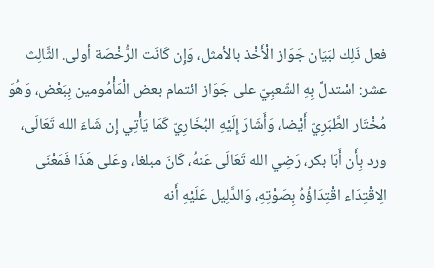فعل ذَلِك لبَيَان جَوَاز الْأَخْذ بالأمثل، وَإِن كَانَت الرُّخْصَة أولى. الثَّالِث عشر: اسْتدلَّ بِهِ الشّعبِيّ على جَوَاز ائتمام بعض الْمَأْمُومين بِبَعْض، وَهُوَ مُخْتَار الطَّبَرِيّ أَيْضا، وَأَشَارَ إِلَيْهِ البُخَارِيّ كَمَا يَأْتِي إِن شَاءَ الله تَعَالَى، ورد بِأَن أَبَا بكر، رَضِي الله تَعَالَى عَنهُ، كَانَ مبلغا، وعَلى هَذَا فَمَعْنَى الِاقْتِدَاء اقْتِدَاؤُهُ بِصَوْتِهِ، وَالدَّلِيل عَلَيْهِ أَنه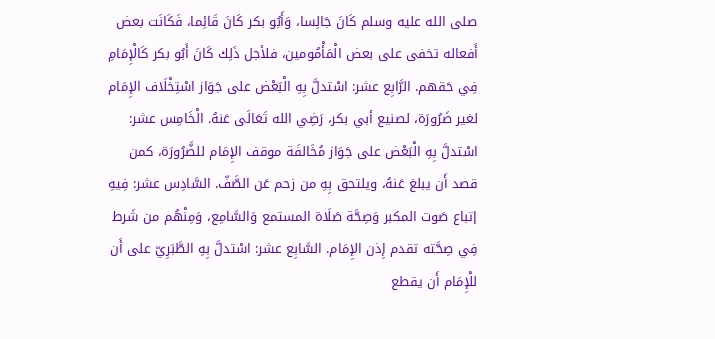صلى الله عليه وسلم كَانَ جَالِسا، وَأَبُو بكر كَانَ قَائِما، فَكَانَت بعض أَفعاله تخفى على بعض الْمَأْمُومين، فلأجل ذَلِك كَانَ أَبُو بكر كَالْإِمَامِ فِي حَقهم. الرَّابِع عشر: اسْتدلَّ بِهِ الْبَعْض على جَوَاز اسْتِخْلَاف الإِمَام لغير ضَرُورَة، لصنيع أبي بكر، رَضِي الله تَعَالَى عَنهُ. الْخَامِس عشر: اسْتدلَّ بِهِ الْبَعْض على جَوَاز مُخَالفَة موقف الإِمَام للضَّرُورَة، كمن قصد أَن يبلغ عَنهُ، ويلتحق بِهِ من زحم عَن الصَّفّ. السَّادِس عشر: فِيهِ إتباع صَوت المكبر وَصِحَّة صَلَاة المستمع وَالسَّامِع، وَمِنْهُم من شَرط فِي صِحَّته تقدم إِذن الإِمَام. السَّابِع عشر: اسْتدلَّ بِهِ الطَّبَرِيّ على أَن للْإِمَام أَن يقطع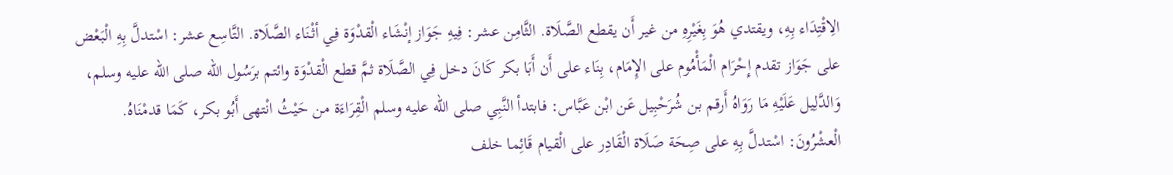الِاقْتِدَاء بِهِ، ويقتدي هُوَ بِغَيْرِهِ من غير أَن يقطع الصَّلَاة. الثَّامِن عشر: فِيهِ جَوَاز إنْشَاء الْقدْوَة فِي أثْنَاء الصَّلَاة. التَّاسِع عشر: اسْتدلَّ بِهِ الْبَعْض على جَوَاز تقدم إِحْرَام الْمَأْمُوم على الإِمَام، بِنَاء على أَن أَبَا بكر كَانَ دخل فِي الصَّلَاة ثمَّ قطع الْقدْوَة وائتم برَسُول الله صلى الله عليه وسلم، وَالدَّلِيل عَلَيْهِ مَا رَوَاهُ أَرقم بن شُرَحْبِيل عَن ابْن عَبَّاس: فابتدأ النَّبِي صلى الله عليه وسلم الْقِرَاءَة من حَيْثُ انْتهى أَبُو بكر، كَمَا قدمْنَاهُ. الْعشْرُونَ: اسْتدلَّ بِهِ على صِحَة صَلَاة الْقَادِر على الْقيام قَائِما خلف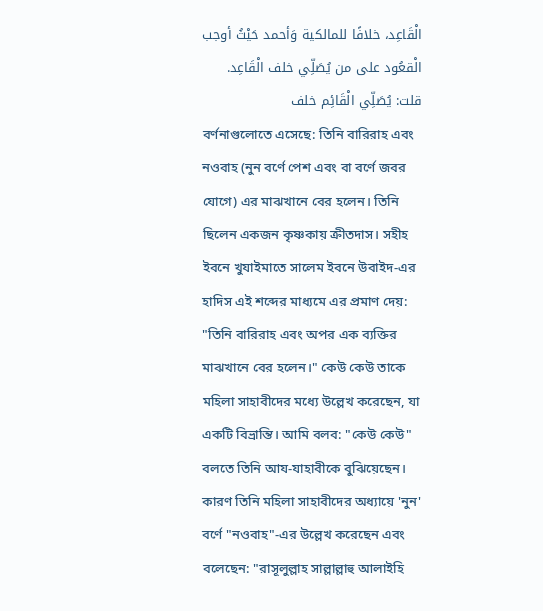الْقَاعِد، خلافًا للمالكية وَأحمد حَيْثُ أوجب الْقعُود على من يُصَلِّي خلف الْقَاعِد. قلت: يُصَلِّي الْقَائِم خلف
বর্ণনাগুলোতে এসেছে: তিনি বারিরাহ এবং নওবাহ (নুন বর্ণে পেশ এবং বা বর্ণে জবর যোগে) এর মাঝখানে বের হলেন। তিনি ছিলেন একজন কৃষ্ণকায় ক্রীতদাস। সহীহ ইবনে খুযাইমাতে সালেম ইবনে উবাইদ-এর হাদিস এই শব্দের মাধ্যমে এর প্রমাণ দেয়: "তিনি বারিরাহ এবং অপর এক ব্যক্তির মাঝখানে বের হলেন।" কেউ কেউ তাকে মহিলা সাহাবীদের মধ্যে উল্লেখ করেছেন, যা একটি বিভ্রান্তি। আমি বলব: "কেউ কেউ" বলতে তিনি আয-যাহাবীকে বুঝিয়েছেন। কারণ তিনি মহিলা সাহাবীদের অধ্যায়ে 'নুন' বর্ণে "নওবাহ"-এর উল্লেখ করেছেন এবং বলেছেন: "রাসূলুল্লাহ সাল্লাল্লাহু আলাইহি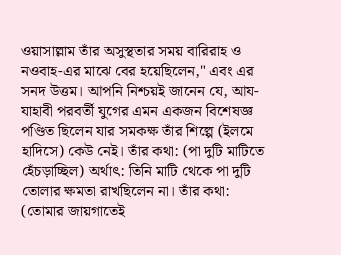ওয়াসাল্লাম তাঁর অসুস্থতার সময় বারিরাহ ও নওবাহ-এর মাঝে বের হয়েছিলেন," এবং এর সনদ উত্তম। আপনি নিশ্চয়ই জানেন যে, আয-যাহাবী পরবর্তী যুগের এমন একজন বিশেষজ্ঞ পণ্ডিত ছিলেন যার সমকক্ষ তাঁর শিল্পে (ইলমে হাদিসে) কেউ নেই। তাঁর কথা: (পা দুটি মাটিতে হেঁচড়াচ্ছিল) অর্থাৎ: তিনি মাটি থেকে পা দুটি তোলার ক্ষমতা রাখছিলেন না। তাঁর কথা: (তোমার জায়গাতেই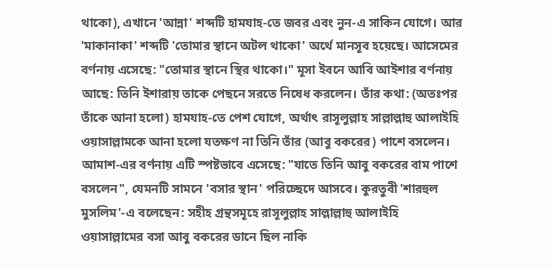থাকো), এখানে 'আন্না' শব্দটি হামযাহ-তে জবর এবং নুন-এ সাকিন যোগে। আর 'মাকানাকা' শব্দটি 'তোমার স্থানে অটল থাকো' অর্থে মানসূব হয়েছে। আসেমের বর্ণনায় এসেছে: "তোমার স্থানে স্থির থাকো।" মূসা ইবনে আবি আইশার বর্ণনায় আছে: তিনি ইশারায় তাকে পেছনে সরতে নিষেধ করলেন। তাঁর কথা: (অতঃপর তাঁকে আনা হলো) হামযাহ-তে পেশ যোগে, অর্থাৎ রাসূলুল্লাহ সাল্লাল্লাহু আলাইহি ওয়াসাল্লামকে আনা হলো যতক্ষণ না তিনি তাঁর (আবু বকরের) পাশে বসলেন। আমাশ-এর বর্ণনায় এটি স্পষ্টভাবে এসেছে: "যাতে তিনি আবু বকরের বাম পাশে বসলেন", যেমনটি সামনে 'বসার স্থান' পরিচ্ছেদে আসবে। কুরতুবী 'শারহুল মুসলিম'-এ বলেছেন: সহীহ গ্রন্থসমূহে রাসূলুল্লাহ সাল্লাল্লাহু আলাইহি ওয়াসাল্লামের বসা আবু বকরের ডানে ছিল নাকি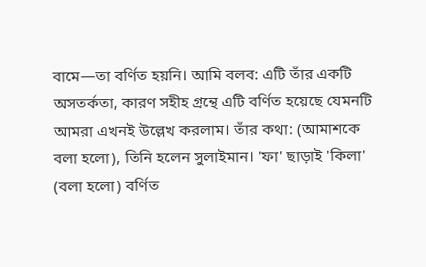বামে—তা বর্ণিত হয়নি। আমি বলব: এটি তাঁর একটি অসতর্কতা, কারণ সহীহ গ্রন্থে এটি বর্ণিত হয়েছে যেমনটি আমরা এখনই উল্লেখ করলাম। তাঁর কথা: (আমাশকে বলা হলো), তিনি হলেন সুলাইমান। 'ফা' ছাড়াই 'কিলা' (বলা হলো) বর্ণিত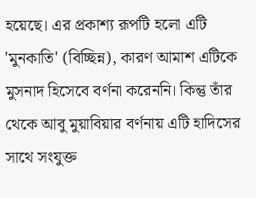হয়েছে। এর প্রকাশ্য রূপটি হলো এটি 'মুনকাতি' (বিচ্ছিন্ন), কারণ আমাশ এটিকে মুসনাদ হিসেবে বর্ণনা করেননি। কিন্তু তাঁর থেকে আবু মুয়াবিয়ার বর্ণনায় এটি হাদিসের সাথে সংযুক্ত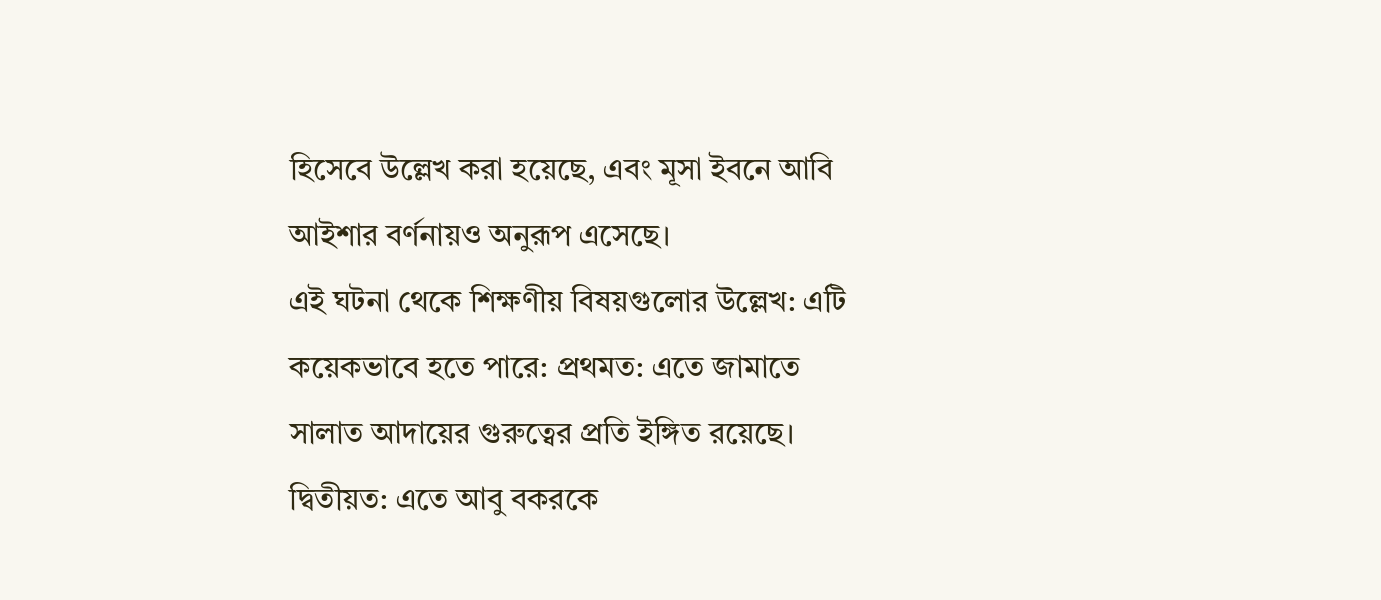হিসেবে উল্লেখ করা হয়েছে, এবং মূসা ইবনে আবি আইশার বর্ণনায়ও অনুরূপ এসেছে।
এই ঘটনা থেকে শিক্ষণীয় বিষয়গুলোর উল্লেখ: এটি কয়েকভাবে হতে পারে: প্রথমত: এতে জামাতে সালাত আদায়ের গুরুত্বের প্রতি ইঙ্গিত রয়েছে। দ্বিতীয়ত: এতে আবু বকরকে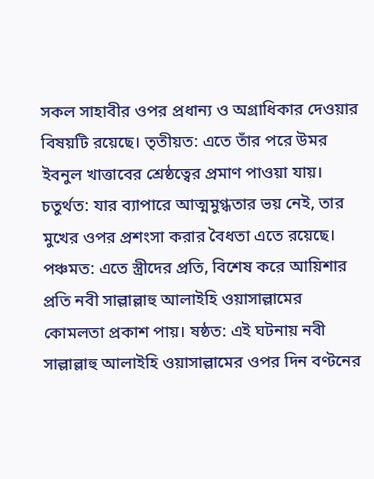সকল সাহাবীর ওপর প্রধান্য ও অগ্রাধিকার দেওয়ার বিষয়টি রয়েছে। তৃতীয়ত: এতে তাঁর পরে উমর ইবনুল খাত্তাবের শ্রেষ্ঠত্বের প্রমাণ পাওয়া যায়। চতুর্থত: যার ব্যাপারে আত্মমুগ্ধতার ভয় নেই, তার মুখের ওপর প্রশংসা করার বৈধতা এতে রয়েছে। পঞ্চমত: এতে স্ত্রীদের প্রতি, বিশেষ করে আয়িশার প্রতি নবী সাল্লাল্লাহু আলাইহি ওয়াসাল্লামের কোমলতা প্রকাশ পায়। ষষ্ঠত: এই ঘটনায় নবী সাল্লাল্লাহু আলাইহি ওয়াসাল্লামের ওপর দিন বণ্টনের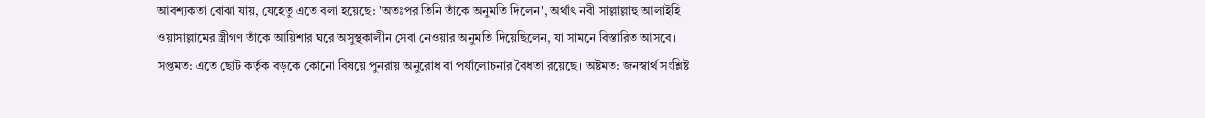আবশ্যকতা বোঝা যায়, যেহেতু এতে বলা হয়েছে: 'অতঃপর তিনি তাঁকে অনুমতি দিলেন', অর্থাৎ নবী সাল্লাল্লাহু আলাইহি ওয়াসাল্লামের স্ত্রীগণ তাঁকে আয়িশার ঘরে অসুস্থকালীন সেবা নেওয়ার অনুমতি দিয়েছিলেন, যা সামনে বিস্তারিত আসবে। সপ্তমত: এতে ছোট কর্তৃক বড়কে কোনো বিষয়ে পুনরায় অনুরোধ বা পর্যালোচনার বৈধতা রয়েছে। অষ্টমত: জনস্বার্থ সংশ্লিষ্ট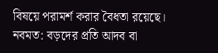বিষয়ে পরামর্শ করার বৈধতা রয়েছে। নবমত: বড়দের প্রতি আদব বা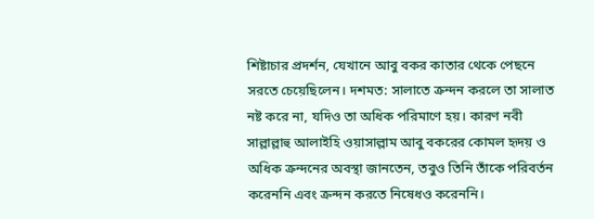শিষ্টাচার প্রদর্শন, যেখানে আবু বকর কাতার থেকে পেছনে সরতে চেয়েছিলেন। দশমত: সালাতে ক্রন্দন করলে তা সালাত নষ্ট করে না, যদিও তা অধিক পরিমাণে হয়। কারণ নবী সাল্লাল্লাহু আলাইহি ওয়াসাল্লাম আবু বকরের কোমল হৃদয় ও অধিক ক্রন্দনের অবস্থা জানতেন, তবুও তিনি তাঁকে পরিবর্তন করেননি এবং ক্রন্দন করতে নিষেধও করেননি।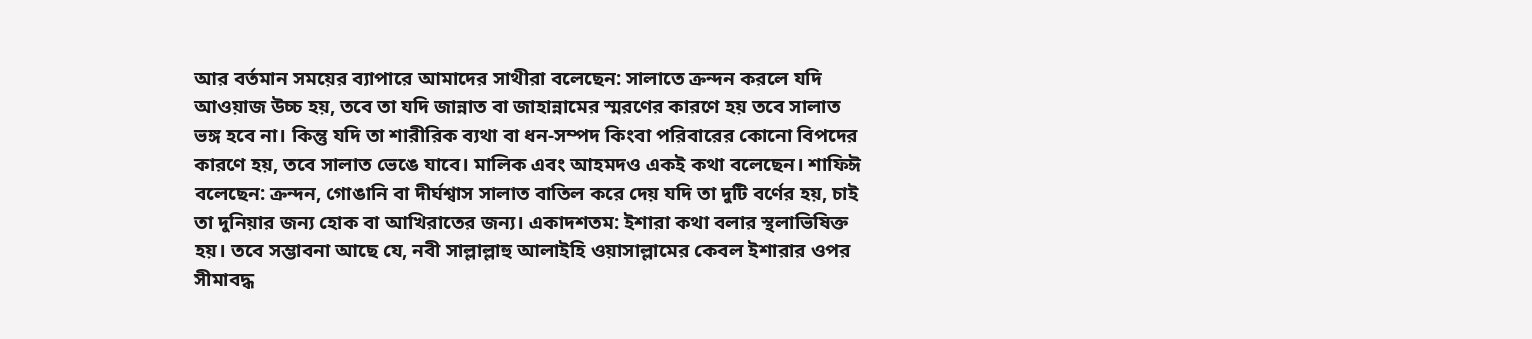আর বর্তমান সময়ের ব্যাপারে আমাদের সাথীরা বলেছেন: সালাতে ক্রন্দন করলে যদি আওয়াজ উচ্চ হয়, তবে তা যদি জান্নাত বা জাহান্নামের স্মরণের কারণে হয় তবে সালাত ভঙ্গ হবে না। কিন্তু যদি তা শারীরিক ব্যথা বা ধন-সম্পদ কিংবা পরিবারের কোনো বিপদের কারণে হয়, তবে সালাত ভেঙে যাবে। মালিক এবং আহমদও একই কথা বলেছেন। শাফিঈ বলেছেন: ক্রন্দন, গোঙানি বা দীর্ঘশ্বাস সালাত বাতিল করে দেয় যদি তা দুটি বর্ণের হয়, চাই তা দুনিয়ার জন্য হোক বা আখিরাতের জন্য। একাদশতম: ইশারা কথা বলার স্থলাভিষিক্ত হয়। তবে সম্ভাবনা আছে যে, নবী সাল্লাল্লাহু আলাইহি ওয়াসাল্লামের কেবল ইশারার ওপর সীমাবদ্ধ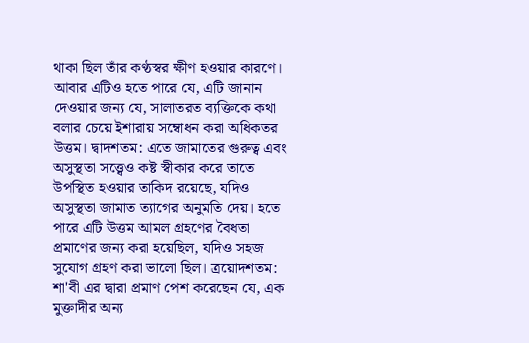থাকা ছিল তাঁর কণ্ঠস্বর ক্ষীণ হওয়ার কারণে। আবার এটিও হতে পারে যে, এটি জানান দেওয়ার জন্য যে, সালাতরত ব্যক্তিকে কথা বলার চেয়ে ইশারায় সম্বোধন করা অধিকতর উত্তম। দ্বাদশতম: এতে জামাতের গুরুত্ব এবং অসুস্থতা সত্ত্বেও কষ্ট স্বীকার করে তাতে উপস্থিত হওয়ার তাকিদ রয়েছে, যদিও অসুস্থতা জামাত ত্যাগের অনুমতি দেয়। হতে পারে এটি উত্তম আমল গ্রহণের বৈধতা প্রমাণের জন্য করা হয়েছিল, যদিও সহজ সুযোগ গ্রহণ করা ভালো ছিল। ত্রয়োদশতম: শা'বী এর দ্বারা প্রমাণ পেশ করেছেন যে, এক মুক্তাদীর অন্য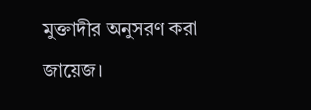মুক্তাদীর অনুসরণ করা জায়েজ।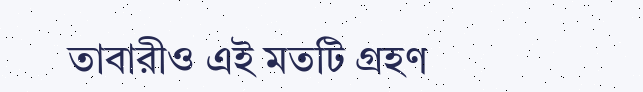তাবারীও এই মতটি গ্রহণ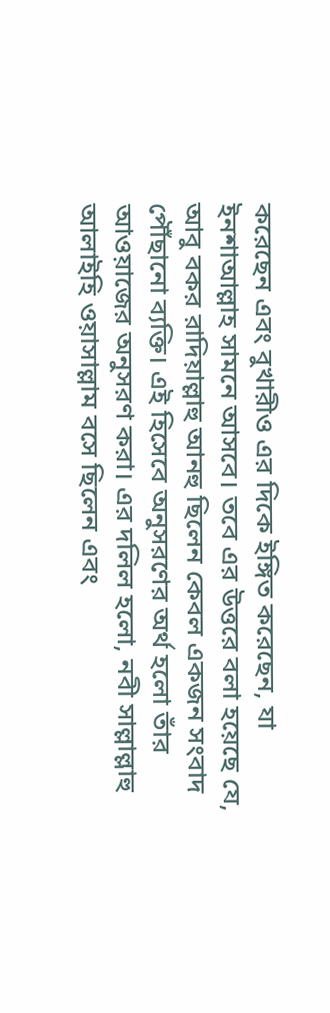করেছেন এবং বুখারীও এর দিকে ইঙ্গিত করেছেন, যা ইনশাআল্লাহ সামনে আসবে। তবে এর উত্তরে বলা হয়েছে যে, আবু বকর রাদিয়াল্লাহু আনহু ছিলেন কেবল একজন সংবাদ পৌঁছানো ব্যক্তি। এই হিসেবে অনুসরণের অর্থ হলো তাঁর আওয়াজের অনুসরণ করা। এর দলিল হলো, নবী সাল্লাল্লাহু আলাইহি ওয়াসাল্লাম বসে ছিলেন এবং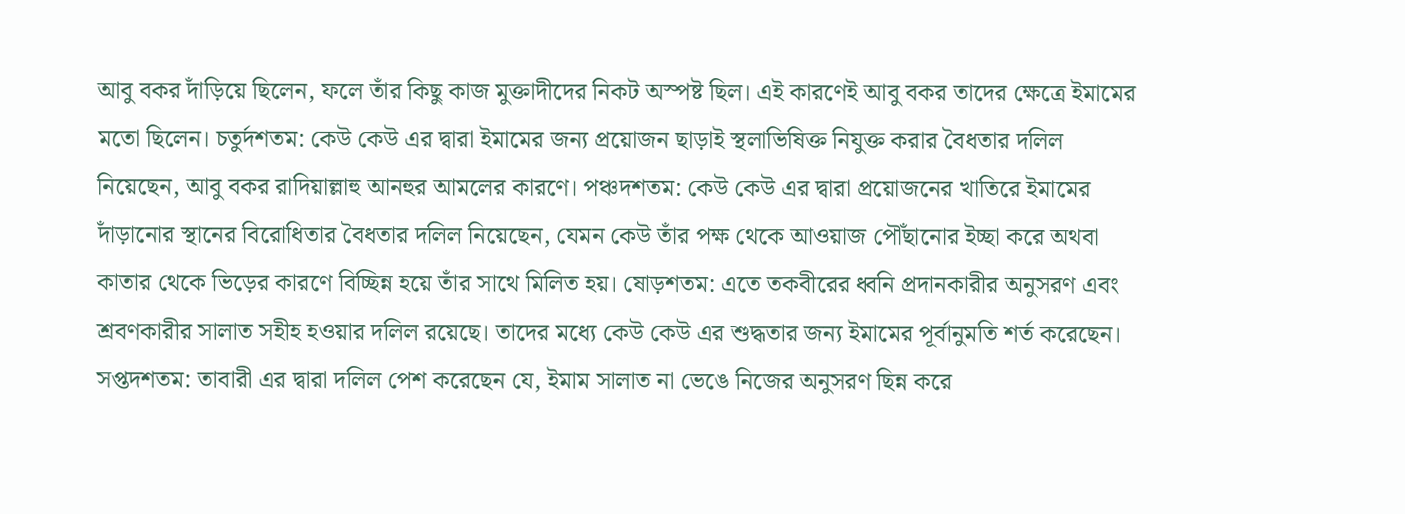আবু বকর দাঁড়িয়ে ছিলেন, ফলে তাঁর কিছু কাজ মুক্তাদীদের নিকট অস্পষ্ট ছিল। এই কারণেই আবু বকর তাদের ক্ষেত্রে ইমামের মতো ছিলেন। চতুর্দশতম: কেউ কেউ এর দ্বারা ইমামের জন্য প্রয়োজন ছাড়াই স্থলাভিষিক্ত নিযুক্ত করার বৈধতার দলিল নিয়েছেন, আবু বকর রাদিয়াল্লাহু আনহুর আমলের কারণে। পঞ্চদশতম: কেউ কেউ এর দ্বারা প্রয়োজনের খাতিরে ইমামের দাঁড়ানোর স্থানের বিরোধিতার বৈধতার দলিল নিয়েছেন, যেমন কেউ তাঁর পক্ষ থেকে আওয়াজ পৌঁছানোর ইচ্ছা করে অথবা কাতার থেকে ভিড়ের কারণে বিচ্ছিন্ন হয়ে তাঁর সাথে মিলিত হয়। ষোড়শতম: এতে তকবীরের ধ্বনি প্রদানকারীর অনুসরণ এবং শ্রবণকারীর সালাত সহীহ হওয়ার দলিল রয়েছে। তাদের মধ্যে কেউ কেউ এর শুদ্ধতার জন্য ইমামের পূর্বানুমতি শর্ত করেছেন। সপ্তদশতম: তাবারী এর দ্বারা দলিল পেশ করেছেন যে, ইমাম সালাত না ভেঙে নিজের অনুসরণ ছিন্ন করে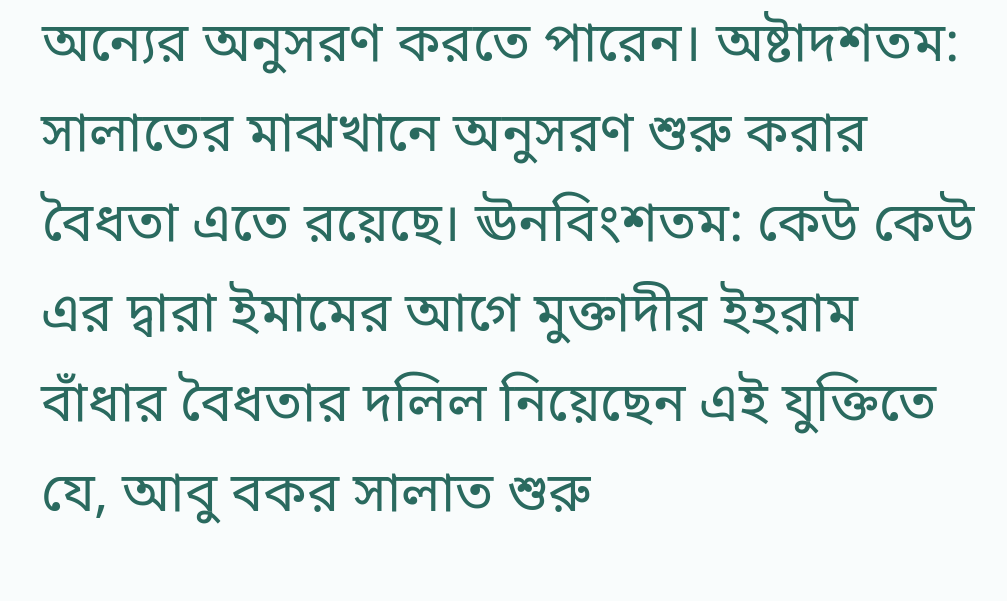অন্যের অনুসরণ করতে পারেন। অষ্টাদশতম: সালাতের মাঝখানে অনুসরণ শুরু করার বৈধতা এতে রয়েছে। ঊনবিংশতম: কেউ কেউ এর দ্বারা ইমামের আগে মুক্তাদীর ইহরাম বাঁধার বৈধতার দলিল নিয়েছেন এই যুক্তিতে যে, আবু বকর সালাত শুরু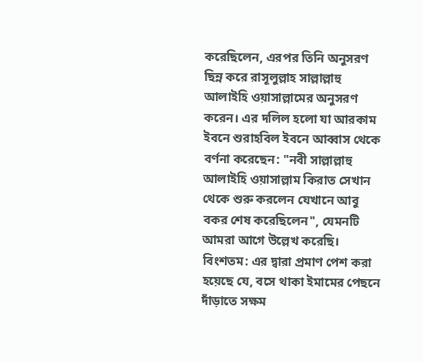করেছিলেন, এরপর তিনি অনুসরণ ছিন্ন করে রাসূলুল্লাহ সাল্লাল্লাহু আলাইহি ওয়াসাল্লামের অনুসরণ করেন। এর দলিল হলো যা আরকাম ইবনে শুরাহবিল ইবনে আব্বাস থেকে বর্ণনা করেছেন: "নবী সাল্লাল্লাহু আলাইহি ওয়াসাল্লাম কিরাত সেখান থেকে শুরু করলেন যেখানে আবু বকর শেষ করেছিলেন", যেমনটি আমরা আগে উল্লেখ করেছি। বিংশতম: এর দ্বারা প্রমাণ পেশ করা হয়েছে যে, বসে থাকা ইমামের পেছনে দাঁড়াতে সক্ষম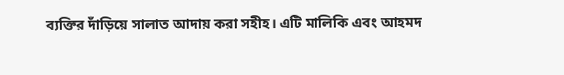ব্যক্তির দাঁড়িয়ে সালাত আদায় করা সহীহ। এটি মালিকি এবং আহমদ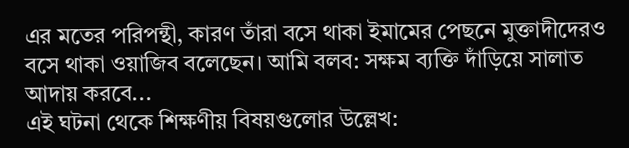এর মতের পরিপন্থী, কারণ তাঁরা বসে থাকা ইমামের পেছনে মুক্তাদীদেরও বসে থাকা ওয়াজিব বলেছেন। আমি বলব: সক্ষম ব্যক্তি দাঁড়িয়ে সালাত আদায় করবে...
এই ঘটনা থেকে শিক্ষণীয় বিষয়গুলোর উল্লেখ: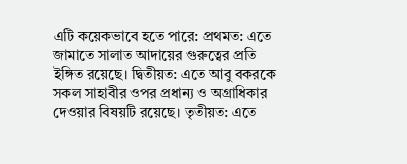এটি কয়েকভাবে হতে পারে: প্রথমত: এতে জামাতে সালাত আদায়ের গুরুত্বের প্রতি ইঙ্গিত রয়েছে। দ্বিতীয়ত: এতে আবু বকরকে সকল সাহাবীর ওপর প্রধান্য ও অগ্রাধিকার দেওয়ার বিষয়টি রয়েছে। তৃতীয়ত: এতে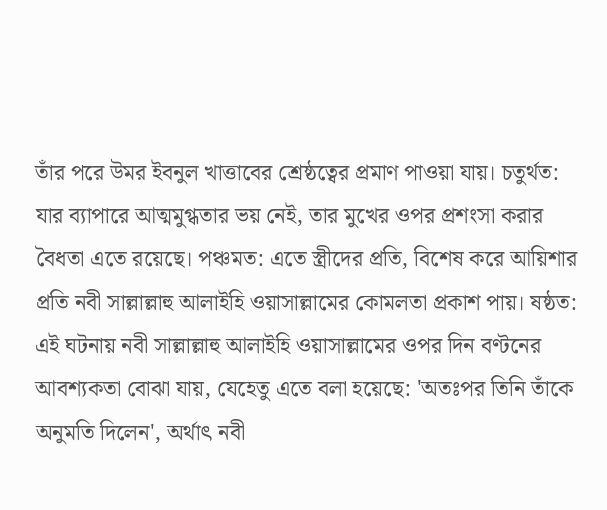তাঁর পরে উমর ইবনুল খাত্তাবের শ্রেষ্ঠত্বের প্রমাণ পাওয়া যায়। চতুর্থত: যার ব্যাপারে আত্মমুগ্ধতার ভয় নেই, তার মুখের ওপর প্রশংসা করার বৈধতা এতে রয়েছে। পঞ্চমত: এতে স্ত্রীদের প্রতি, বিশেষ করে আয়িশার প্রতি নবী সাল্লাল্লাহু আলাইহি ওয়াসাল্লামের কোমলতা প্রকাশ পায়। ষষ্ঠত: এই ঘটনায় নবী সাল্লাল্লাহু আলাইহি ওয়াসাল্লামের ওপর দিন বণ্টনের আবশ্যকতা বোঝা যায়, যেহেতু এতে বলা হয়েছে: 'অতঃপর তিনি তাঁকে অনুমতি দিলেন', অর্থাৎ নবী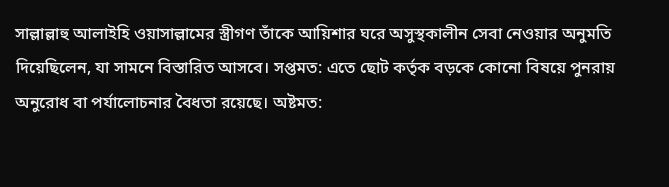সাল্লাল্লাহু আলাইহি ওয়াসাল্লামের স্ত্রীগণ তাঁকে আয়িশার ঘরে অসুস্থকালীন সেবা নেওয়ার অনুমতি দিয়েছিলেন, যা সামনে বিস্তারিত আসবে। সপ্তমত: এতে ছোট কর্তৃক বড়কে কোনো বিষয়ে পুনরায় অনুরোধ বা পর্যালোচনার বৈধতা রয়েছে। অষ্টমত: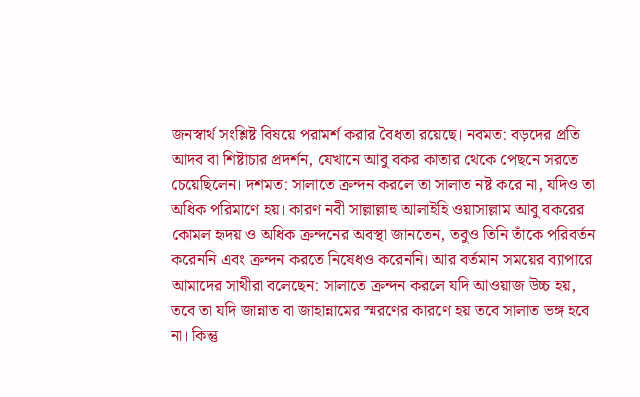জনস্বার্থ সংশ্লিষ্ট বিষয়ে পরামর্শ করার বৈধতা রয়েছে। নবমত: বড়দের প্রতি আদব বা শিষ্টাচার প্রদর্শন, যেখানে আবু বকর কাতার থেকে পেছনে সরতে চেয়েছিলেন। দশমত: সালাতে ক্রন্দন করলে তা সালাত নষ্ট করে না, যদিও তা অধিক পরিমাণে হয়। কারণ নবী সাল্লাল্লাহু আলাইহি ওয়াসাল্লাম আবু বকরের কোমল হৃদয় ও অধিক ক্রন্দনের অবস্থা জানতেন, তবুও তিনি তাঁকে পরিবর্তন করেননি এবং ক্রন্দন করতে নিষেধও করেননি। আর বর্তমান সময়ের ব্যাপারে আমাদের সাথীরা বলেছেন: সালাতে ক্রন্দন করলে যদি আওয়াজ উচ্চ হয়, তবে তা যদি জান্নাত বা জাহান্নামের স্মরণের কারণে হয় তবে সালাত ভঙ্গ হবে না। কিন্তু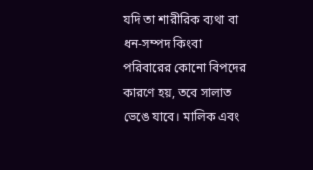যদি তা শারীরিক ব্যথা বা ধন-সম্পদ কিংবা পরিবারের কোনো বিপদের কারণে হয়, তবে সালাত ভেঙে যাবে। মালিক এবং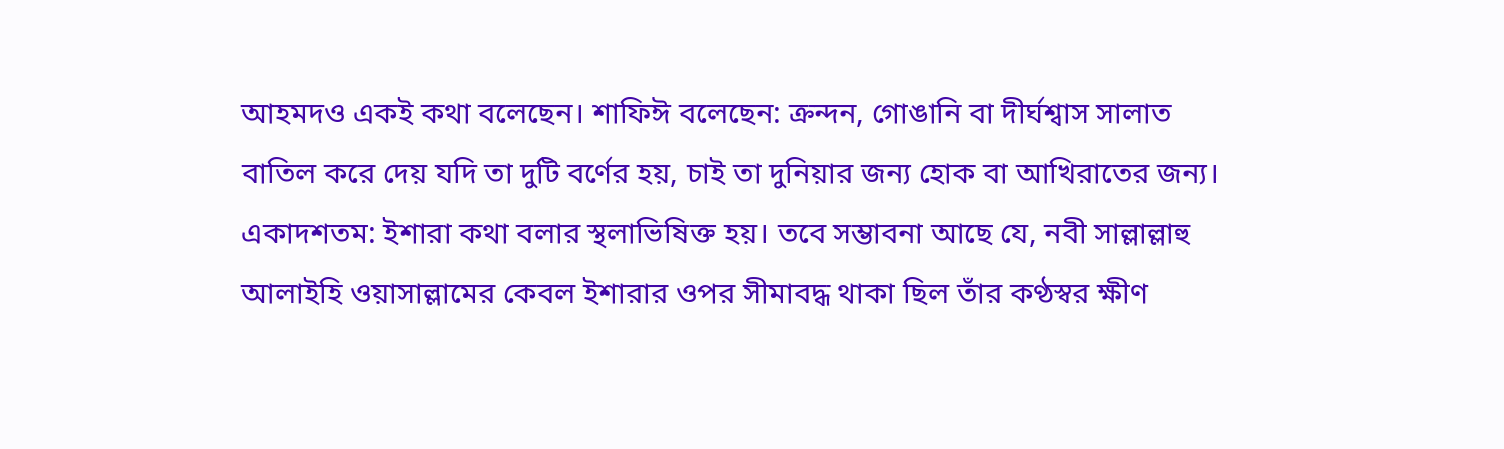আহমদও একই কথা বলেছেন। শাফিঈ বলেছেন: ক্রন্দন, গোঙানি বা দীর্ঘশ্বাস সালাত বাতিল করে দেয় যদি তা দুটি বর্ণের হয়, চাই তা দুনিয়ার জন্য হোক বা আখিরাতের জন্য। একাদশতম: ইশারা কথা বলার স্থলাভিষিক্ত হয়। তবে সম্ভাবনা আছে যে, নবী সাল্লাল্লাহু আলাইহি ওয়াসাল্লামের কেবল ইশারার ওপর সীমাবদ্ধ থাকা ছিল তাঁর কণ্ঠস্বর ক্ষীণ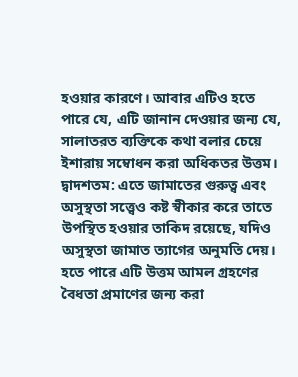হওয়ার কারণে। আবার এটিও হতে পারে যে, এটি জানান দেওয়ার জন্য যে, সালাতরত ব্যক্তিকে কথা বলার চেয়ে ইশারায় সম্বোধন করা অধিকতর উত্তম। দ্বাদশতম: এতে জামাতের গুরুত্ব এবং অসুস্থতা সত্ত্বেও কষ্ট স্বীকার করে তাতে উপস্থিত হওয়ার তাকিদ রয়েছে, যদিও অসুস্থতা জামাত ত্যাগের অনুমতি দেয়। হতে পারে এটি উত্তম আমল গ্রহণের বৈধতা প্রমাণের জন্য করা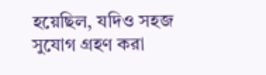হয়েছিল, যদিও সহজ সুযোগ গ্রহণ করা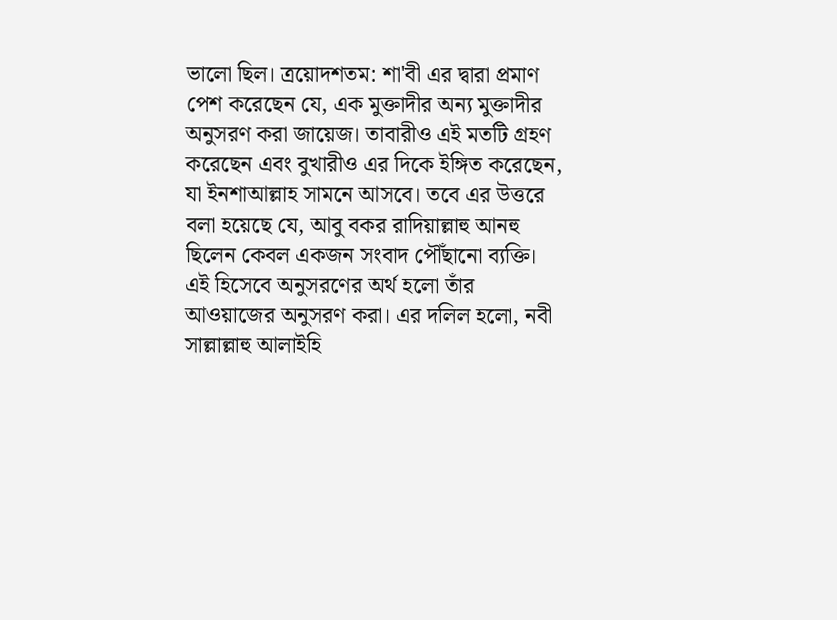ভালো ছিল। ত্রয়োদশতম: শা'বী এর দ্বারা প্রমাণ পেশ করেছেন যে, এক মুক্তাদীর অন্য মুক্তাদীর অনুসরণ করা জায়েজ। তাবারীও এই মতটি গ্রহণ করেছেন এবং বুখারীও এর দিকে ইঙ্গিত করেছেন, যা ইনশাআল্লাহ সামনে আসবে। তবে এর উত্তরে বলা হয়েছে যে, আবু বকর রাদিয়াল্লাহু আনহু ছিলেন কেবল একজন সংবাদ পৌঁছানো ব্যক্তি। এই হিসেবে অনুসরণের অর্থ হলো তাঁর আওয়াজের অনুসরণ করা। এর দলিল হলো, নবী সাল্লাল্লাহু আলাইহি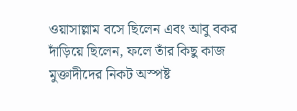ওয়াসাল্লাম বসে ছিলেন এবং আবু বকর দাঁড়িয়ে ছিলেন, ফলে তাঁর কিছু কাজ মুক্তাদীদের নিকট অস্পষ্ট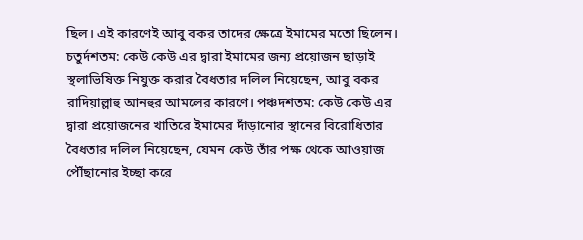ছিল। এই কারণেই আবু বকর তাদের ক্ষেত্রে ইমামের মতো ছিলেন। চতুর্দশতম: কেউ কেউ এর দ্বারা ইমামের জন্য প্রয়োজন ছাড়াই স্থলাভিষিক্ত নিযুক্ত করার বৈধতার দলিল নিয়েছেন, আবু বকর রাদিয়াল্লাহু আনহুর আমলের কারণে। পঞ্চদশতম: কেউ কেউ এর দ্বারা প্রয়োজনের খাতিরে ইমামের দাঁড়ানোর স্থানের বিরোধিতার বৈধতার দলিল নিয়েছেন, যেমন কেউ তাঁর পক্ষ থেকে আওয়াজ পৌঁছানোর ইচ্ছা করে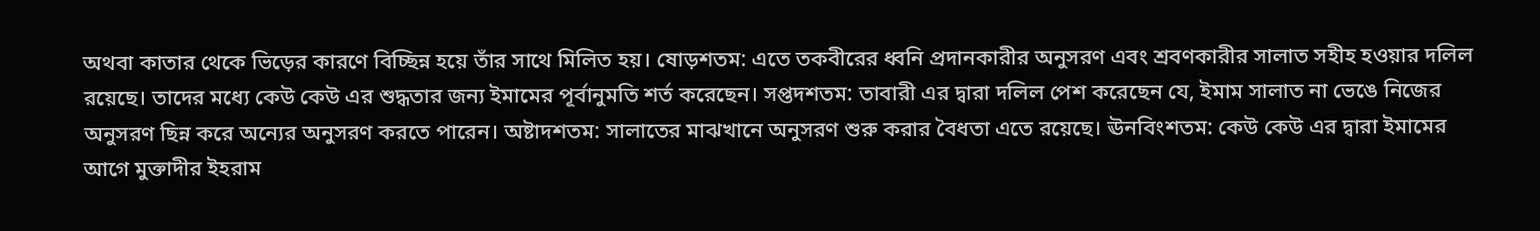অথবা কাতার থেকে ভিড়ের কারণে বিচ্ছিন্ন হয়ে তাঁর সাথে মিলিত হয়। ষোড়শতম: এতে তকবীরের ধ্বনি প্রদানকারীর অনুসরণ এবং শ্রবণকারীর সালাত সহীহ হওয়ার দলিল রয়েছে। তাদের মধ্যে কেউ কেউ এর শুদ্ধতার জন্য ইমামের পূর্বানুমতি শর্ত করেছেন। সপ্তদশতম: তাবারী এর দ্বারা দলিল পেশ করেছেন যে, ইমাম সালাত না ভেঙে নিজের অনুসরণ ছিন্ন করে অন্যের অনুসরণ করতে পারেন। অষ্টাদশতম: সালাতের মাঝখানে অনুসরণ শুরু করার বৈধতা এতে রয়েছে। ঊনবিংশতম: কেউ কেউ এর দ্বারা ইমামের আগে মুক্তাদীর ইহরাম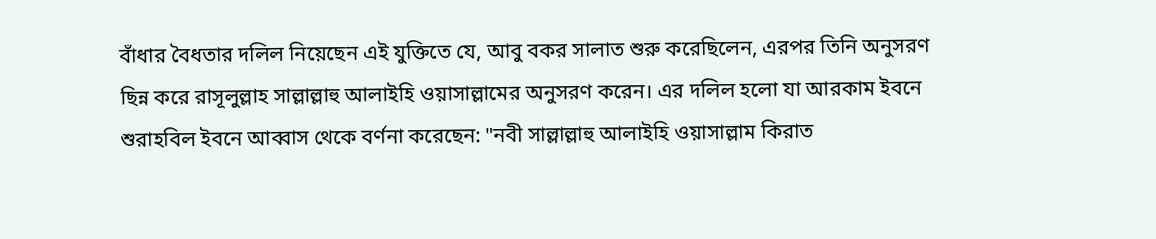বাঁধার বৈধতার দলিল নিয়েছেন এই যুক্তিতে যে, আবু বকর সালাত শুরু করেছিলেন, এরপর তিনি অনুসরণ ছিন্ন করে রাসূলুল্লাহ সাল্লাল্লাহু আলাইহি ওয়াসাল্লামের অনুসরণ করেন। এর দলিল হলো যা আরকাম ইবনে শুরাহবিল ইবনে আব্বাস থেকে বর্ণনা করেছেন: "নবী সাল্লাল্লাহু আলাইহি ওয়াসাল্লাম কিরাত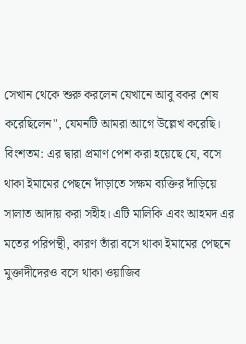সেখান থেকে শুরু করলেন যেখানে আবু বকর শেষ করেছিলেন", যেমনটি আমরা আগে উল্লেখ করেছি। বিংশতম: এর দ্বারা প্রমাণ পেশ করা হয়েছে যে, বসে থাকা ইমামের পেছনে দাঁড়াতে সক্ষম ব্যক্তির দাঁড়িয়ে সালাত আদায় করা সহীহ। এটি মালিকি এবং আহমদ এর মতের পরিপন্থী, কারণ তাঁরা বসে থাকা ইমামের পেছনে মুক্তাদীদেরও বসে থাকা ওয়াজিব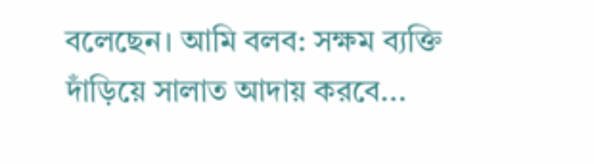বলেছেন। আমি বলব: সক্ষম ব্যক্তি দাঁড়িয়ে সালাত আদায় করবে...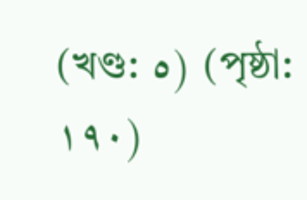(খণ্ড: ٥) (পৃষ্ঠা: ١٩٠)